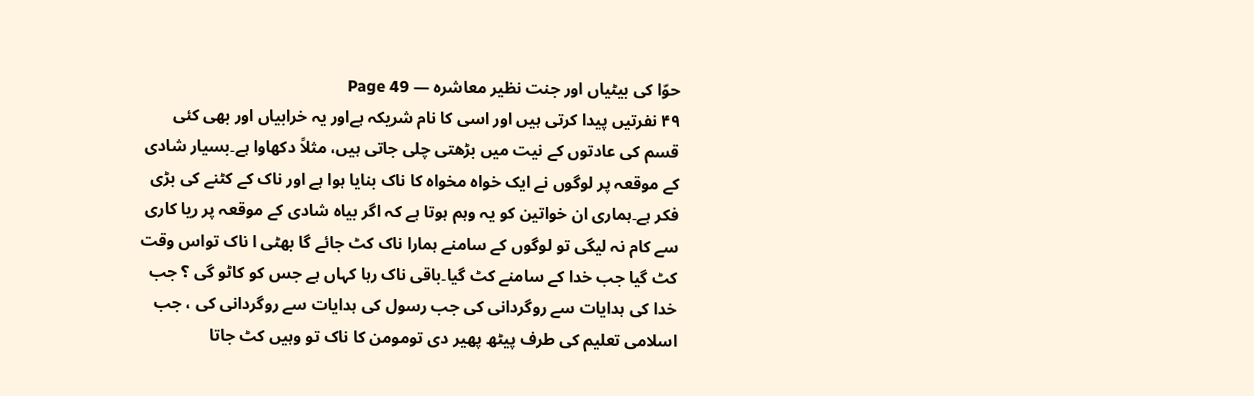حوّا کی بیٹیاں اور جنت نظیر معاشرہ — Page 49
۴۹ نفرتیں پیدا کرتی ہیں اور اسی کا نام شریکہ ہےاور یہ خرابیاں اور بھی کئی قسم کی عادتوں کے نیت میں بڑھتی چلی جاتی ہیں، مثلاً دکھاوا ہے۔بسیار شادی کے موقعہ پر لوگوں نے ایک خواہ مخواہ کا ناک بنایا ہوا ہے اور ناک کے کٹنے کی بڑی فکر ہے۔ہماری ان خواتین کو یہ وہم ہوتا ہے کہ اگر بیاہ شادی کے موقعہ پر ریا کاری سے کام نہ لیگی تو لوگوں کے سامنے ہمارا ناک کٹ جائے گا بھٹی ا ناک تواس وقت کٹ گیا جب خدا کے سامنے کٹ گیا۔باقی ناک رہا کہاں ہے جس کو کاٹو گی ؟ جب خدا کی ہدایات سے روگردانی کی جب رسول کی ہدایات سے روگردانی کی ، جب اسلامی تعلیم کی طرف پیٹھ پھیر دی تومومن کا ناک تو وہیں کٹ جاتا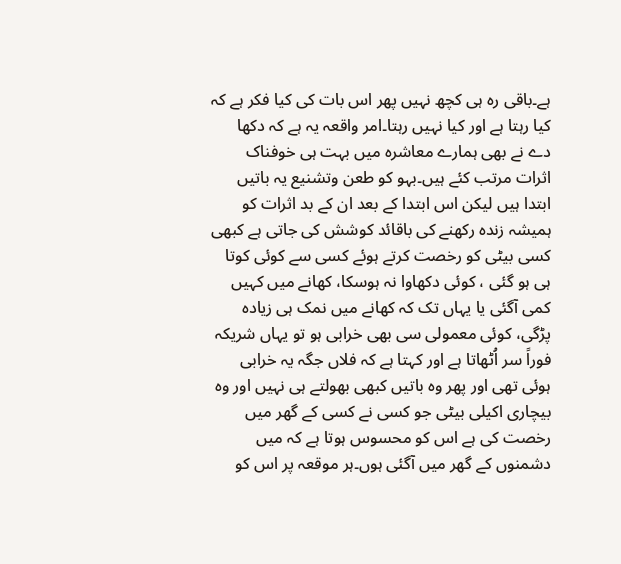ہے۔باقی رہ ہی کچھ نہیں پھر اس بات کی کیا فکر ہے کہ کیا رہتا ہے اور کیا نہیں رہتا۔امر واقعہ یہ ہے کہ دکھا دے نے بھی ہمارے معاشرہ میں بہت ہی خوفناک اثرات مرتب کئے ہیں۔بہو کو طعن وتشنیع یہ باتیں ابتدا ہیں لیکن اس ابتدا کے بعد ان کے بد اثرات کو ہمیشہ زندہ رکھنے کی باقائد کوشش کی جاتی ہے کبھی کسی بیٹی کو رخصت کرتے ہوئے کسی سے کوئی کوتا ہی ہو گئی ، کوئی دکھاوا نہ ہوسکا، کھانے میں کہیں کمی آگئی یا یہاں تک کہ کھانے میں نمک ہی زیادہ پڑگی، کوئی معمولی سی بھی خرابی ہو تو یہاں شریکہ فوراً سر اُٹھاتا ہے اور کہتا ہے کہ فلاں جگہ یہ خرابی ہوئی تھی اور پھر وہ باتیں کبھی بھولتے ہی نہیں اور وہ بیچاری اکیلی بیٹی جو کسی نے کسی کے گھر میں رخصت کی ہے اس کو محسوس ہوتا ہے کہ میں دشمنوں کے گھر میں آگئی ہوں۔ہر موقعہ پر اس کو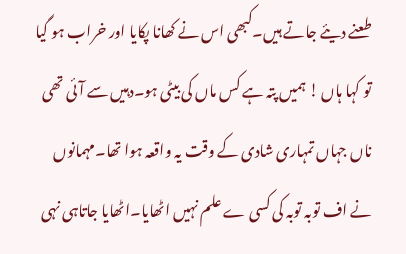طعنے دیئے جاتے ہیں۔کبھی اس نے کھانا پکایا اور خراب ہو گیا تو کہا ہاں ! ہمیں پتہ ہے کس ماں کی بیٹی ہو۔دہیں سے آئی تھی ناں جہاں تمہاری شادی کے وقت یہ واقعہ ہوا تھا۔مہمانوں نے اف توبہ توبہ کی کسی ے علم نہیں اٹھایا۔اٹھایا جاتاہی نہی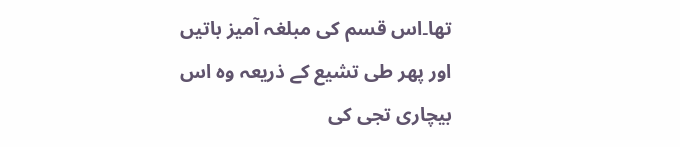تھا۔اس قسم کی مبلغہ آمیز باتیں اور پھر طی تشیع کے ذریعہ وہ اس بیچاری تجی کی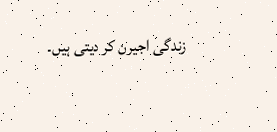زندگی اجیرن کر دیتی ہیں۔